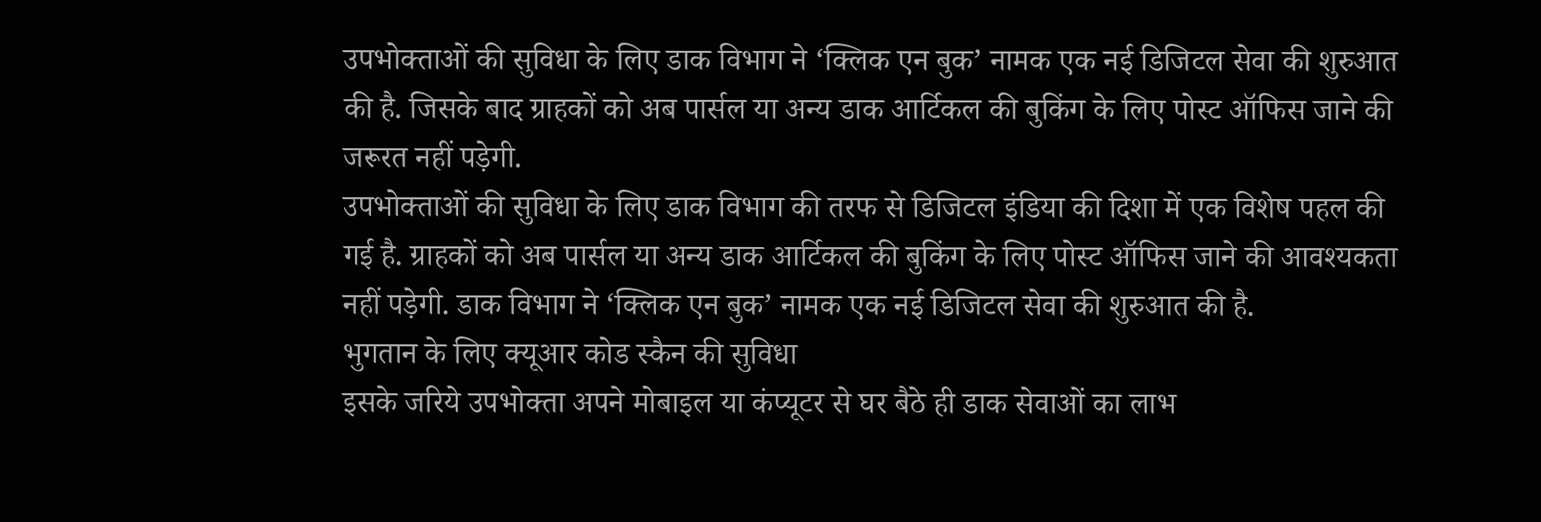उपभोक्ताओं की सुविधा के लिए डाक विभाग ने ‘क्लिक एन बुक’ नामक एक नई डिजिटल सेवा की शुरुआत की है. जिसके बाद ग्राहकों को अब पार्सल या अन्य डाक आर्टिकल की बुकिंग के लिए पोस्ट ऑफिस जाने की जरूरत नहीं पड़ेगी.
उपभोक्ताओं की सुविधा के लिए डाक विभाग की तरफ से डिजिटल इंडिया की दिशा में एक विशेष पहल की गई है. ग्राहकों को अब पार्सल या अन्य डाक आर्टिकल की बुकिंग के लिए पोस्ट ऑफिस जाने की आवश्यकता नहीं पड़ेगी. डाक विभाग ने ‘क्लिक एन बुक’ नामक एक नई डिजिटल सेवा की शुरुआत की है.
भुगतान के लिए क्यूआर कोड स्कैन की सुविधा
इसके जरिये उपभोक्ता अपने मोबाइल या कंप्यूटर से घर बैठे ही डाक सेवाओं का लाभ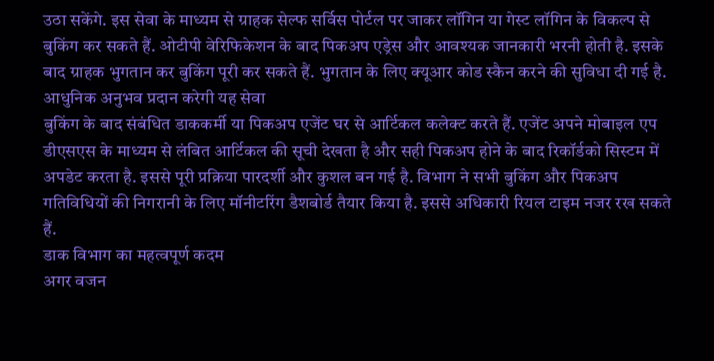उठा सकेंगे. इस सेवा के माध्यम से ग्राहक सेल्फ सर्विस पोर्टल पर जाकर लॉगिन या गेस्ट लॉगिन के विकल्प से बुकिंग कर सकते हैं. ओटीपी वेरिफिकेशन के बाद पिकअप एड्रेस और आवश्यक जानकारी भरनी होती है. इसके बाद ग्राहक भुगतान कर बुकिंग पूरी कर सकते हैं. भुगतान के लिए क्यूआर कोड स्कैन करने की सुविधा दी गई है.
आधुनिक अनुभव प्रदान करेगी यह सेवा
बुकिंग के बाद संबंधित डाककर्मी या पिकअप एजेंट घर से आर्टिकल कलेक्ट करते हैं. एजेंट अपने मोबाइल एप डीएसएस के माध्यम से लंबित आर्टिकल की सूची देखता है और सही पिकअप होने के बाद रिकॉर्डको सिस्टम में अपडेट करता है. इससे पूरी प्रक्रिया पारदर्शी और कुशल बन गई है. विभाग ने सभी बुकिंग और पिकअप गतिविधियों की निगरानी के लिए मॉनीटरिंग डैशबोर्ड तैयार किया है. इससे अधिकारी रियल टाइम नजर रख सकते हैं.
डाक विभाग का महत्वपूर्ण कदम
अगर वजन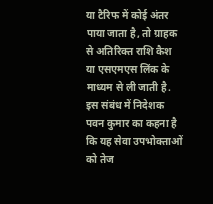या टैरिफ में कोई अंतर पाया जाता है, तो ग्राहक से अतिरिक्त राशि कैश या एसएमएस लिंक के माध्यम से ली जाती है. इस संबंध में निदेशक पवन कुमार का कहना है कि यह सेवा उपभोक्ताओं को तेज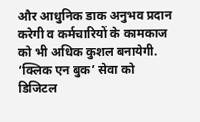और आधुनिक डाक अनुभव प्रदान करेगी व कर्मचारियों के कामकाज को भी अधिक कुशल बनायेगी. ‘क्लिक एन बुक’ सेवा को डिजिटल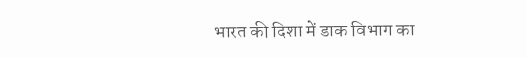भारत की दिशा में डाक विभाग का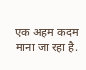एक अहम कदम माना जा रहा है.